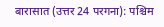बारासात (उत्तर 24 परगना): पश्चिम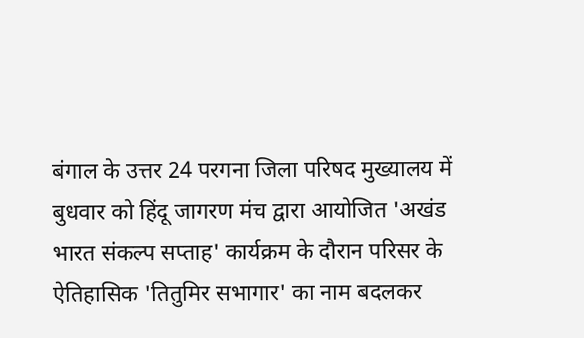बंगाल के उत्तर 24 परगना जिला परिषद मुख्यालय में बुधवार को हिंदू जागरण मंच द्वारा आयोजित 'अखंड भारत संकल्प सप्ताह' कार्यक्रम के दौरान परिसर के ऐतिहासिक 'तितुमिर सभागार' का नाम बदलकर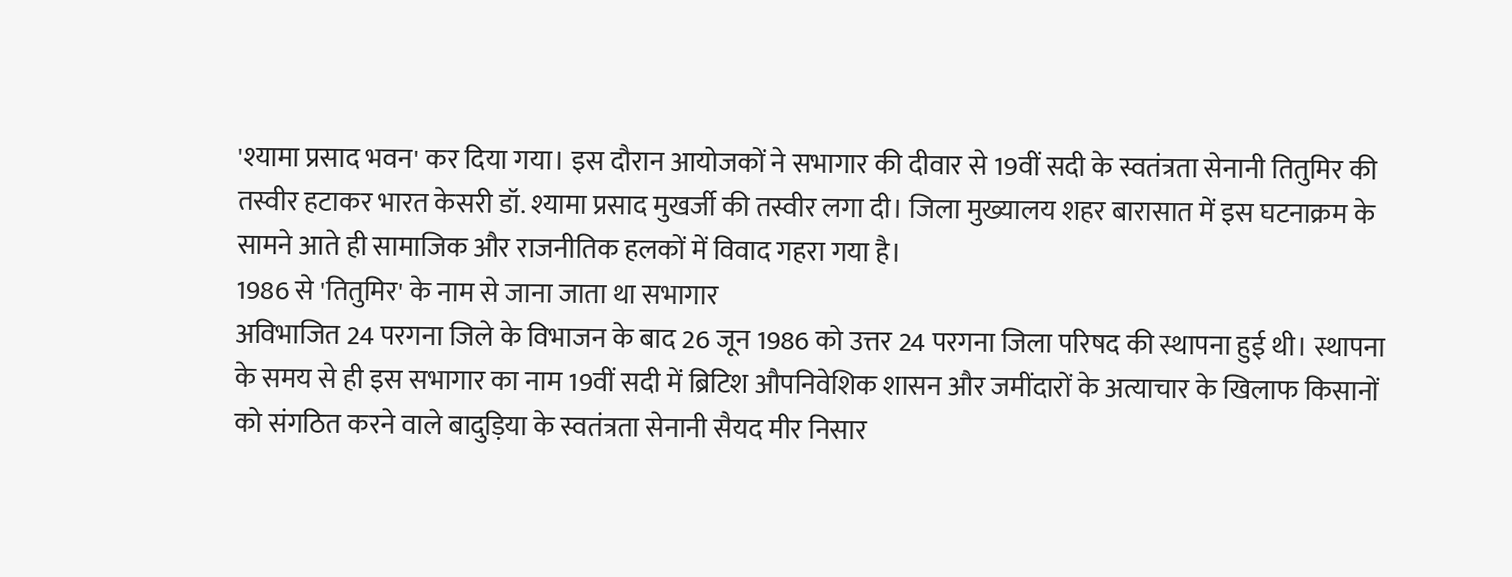'श्यामा प्रसाद भवन' कर दिया गया। इस दौरान आयोजकों ने सभागार की दीवार से 19वीं सदी के स्वतंत्रता सेनानी तितुमिर की तस्वीर हटाकर भारत केसरी डॉ. श्यामा प्रसाद मुखर्जी की तस्वीर लगा दी। जिला मुख्यालय शहर बारासात में इस घटनाक्रम के सामने आते ही सामाजिक और राजनीतिक हलकों में विवाद गहरा गया है।
1986 से 'तितुमिर' के नाम से जाना जाता था सभागार
अविभाजित 24 परगना जिले के विभाजन के बाद 26 जून 1986 को उत्तर 24 परगना जिला परिषद की स्थापना हुई थी। स्थापना के समय से ही इस सभागार का नाम 19वीं सदी में ब्रिटिश औपनिवेशिक शासन और जमींदारों के अत्याचार के खिलाफ किसानों को संगठित करने वाले बादुड़िया के स्वतंत्रता सेनानी सैयद मीर निसार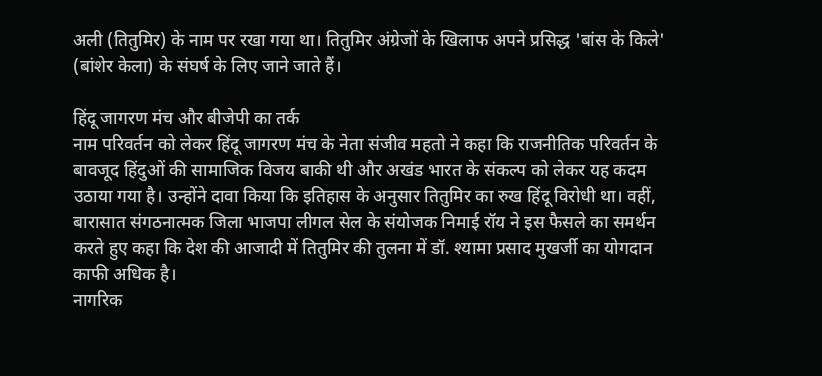अली (तितुमिर) के नाम पर रखा गया था। तितुमिर अंग्रेजों के खिलाफ अपने प्रसिद्ध 'बांस के किले' (बांशेर केला) के संघर्ष के लिए जाने जाते हैं।

हिंदू जागरण मंच और बीजेपी का तर्क
नाम परिवर्तन को लेकर हिंदू जागरण मंच के नेता संजीव महतो ने कहा कि राजनीतिक परिवर्तन के बावजूद हिंदुओं की सामाजिक विजय बाकी थी और अखंड भारत के संकल्प को लेकर यह कदम उठाया गया है। उन्होंने दावा किया कि इतिहास के अनुसार तितुमिर का रुख हिंदू विरोधी था। वहीं, बारासात संगठनात्मक जिला भाजपा लीगल सेल के संयोजक निमाई रॉय ने इस फैसले का समर्थन करते हुए कहा कि देश की आजादी में तितुमिर की तुलना में डॉ. श्यामा प्रसाद मुखर्जी का योगदान काफी अधिक है।
नागरिक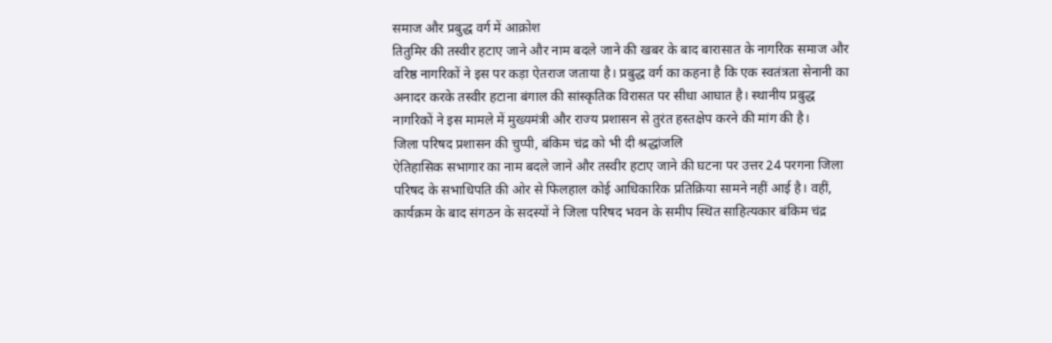समाज और प्रबुद्ध वर्ग में आक्रोश
तितुमिर की तस्वीर हटाए जाने और नाम बदले जाने की खबर के बाद बारासात के नागरिक समाज और वरिष्ठ नागरिकों ने इस पर कड़ा ऐतराज जताया है। प्रबुद्ध वर्ग का कहना है कि एक स्वतंत्रता सेनानी का अनादर करके तस्वीर हटाना बंगाल की सांस्कृतिक विरासत पर सीधा आघात है। स्थानीय प्रबुद्ध नागरिकों ने इस मामले में मुख्यमंत्री और राज्य प्रशासन से तुरंत हस्तक्षेप करने की मांग की है।
जिला परिषद प्रशासन की चुप्पी, बंकिम चंद्र को भी दी श्रद्धांजलि
ऐतिहासिक सभागार का नाम बदले जाने और तस्वीर हटाए जाने की घटना पर उत्तर 24 परगना जिला परिषद के सभाधिपति की ओर से फिलहाल कोई आधिकारिक प्रतिक्रिया सामने नहीं आई है। वहीं, कार्यक्रम के बाद संगठन के सदस्यों ने जिला परिषद भवन के समीप स्थित साहित्यकार बंकिम चंद्र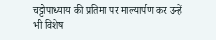चट्टोपाध्याय की प्रतिमा पर माल्यार्पण कर उन्हें भी विशेष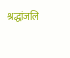श्रद्धांजलि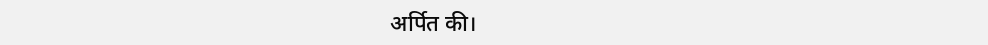अर्पित की।